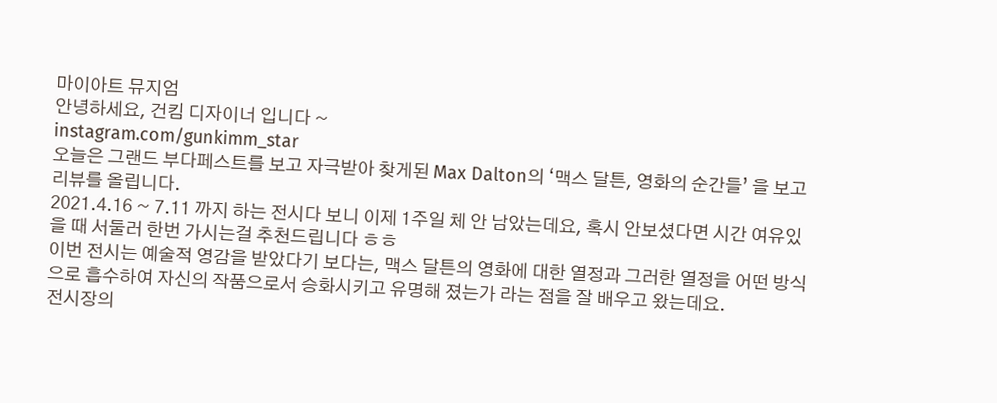마이아트 뮤지엄
안녕하세요, 건킴 디자이너 입니다 ~
instagram.com/gunkimm_star
오늘은 그랜드 부다페스트를 보고 자극받아 찾게된 Max Dalton의 ‘맥스 달튼, 영화의 순간들’ 을 보고 리뷰를 올립니다.
2021.4.16 ~ 7.11 까지 하는 전시다 보니 이제 1주일 체 안 남았는데요, 혹시 안보셨다면 시간 여유있을 때 서둘러 한번 가시는걸 추천드립니다 ㅎㅎ
이번 전시는 예술적 영감을 받았다기 보다는, 맥스 달튼의 영화에 대한 열정과 그러한 열정을 어떤 방식으로 흡수하여 자신의 작품으로서 승화시키고 유명해 졌는가 라는 점을 잘 배우고 왔는데요.
전시장의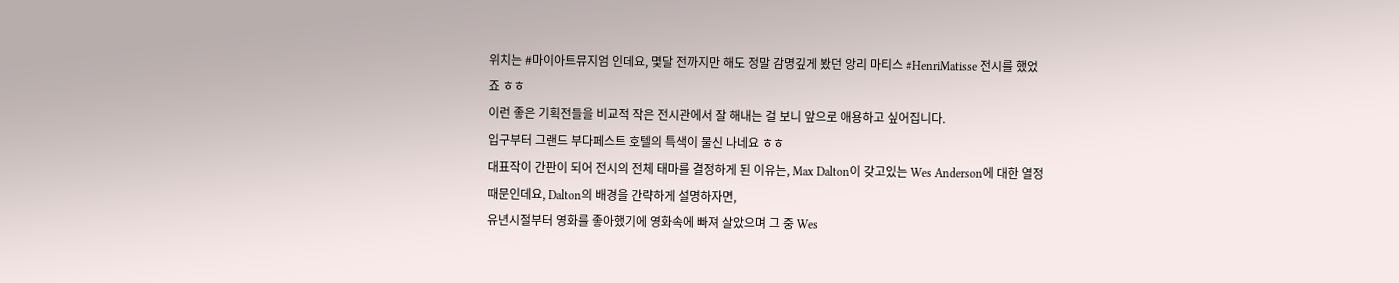위치는 #마이아트뮤지엄 인데요, 몇달 전까지만 해도 정말 감명깊게 봤던 앙리 마티스 #HenriMatisse 전시를 했었죠 ㅎㅎ
이런 좋은 기획전들을 비교적 작은 전시관에서 잘 해내는 걸 보니 앞으로 애용하고 싶어집니다.
입구부터 그랜드 부다페스트 호텔의 특색이 물신 나네요 ㅎㅎ
대표작이 간판이 되어 전시의 전체 태마를 결정하게 된 이유는, Max Dalton이 갖고있는 Wes Anderson에 대한 열정 때문인데요, Dalton의 배경을 간략하게 설명하자면,
유년시절부터 영화를 좋아했기에 영화속에 빠져 살았으며 그 중 Wes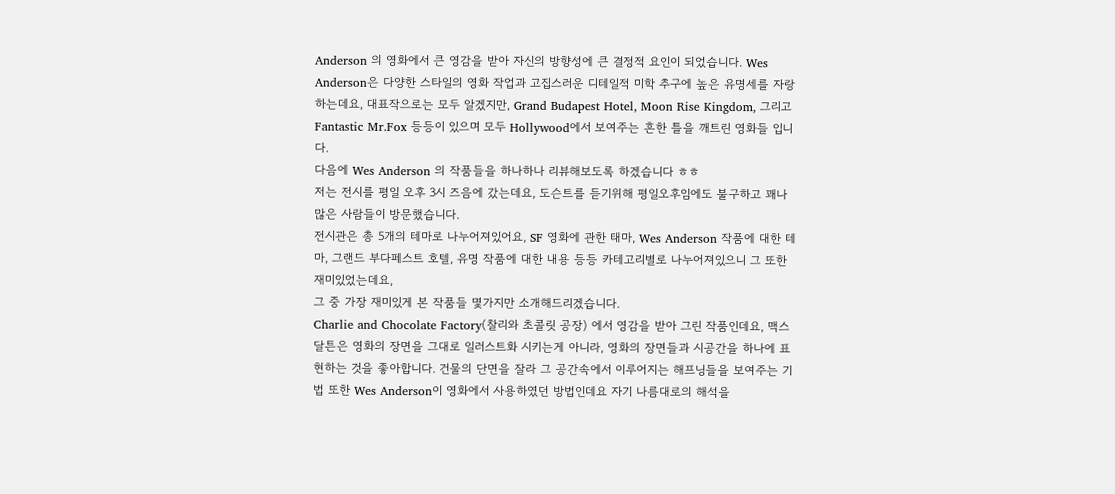Anderson 의 영화에서 큰 영감을 받아 자신의 방향성에 큰 결정적 요인이 되었습니다. Wes Anderson은 다양한 스타일의 영화 작업과 고집스러운 디테일적 미학 추구에 높은 유명세를 자랑하는데요, 대표작으로는 모두 알겠지만, Grand Budapest Hotel, Moon Rise Kingdom, 그리고 Fantastic Mr.Fox 등등이 있으며 모두 Hollywood에서 보여주는 흔한 틀을 깨트린 영화들 입니다.
다음에 Wes Anderson 의 작품들을 하나하나 리뷰해보도록 하겠습니다 ㅎㅎ
저는 전시를 평일 오후 3시 즈음에 갔는데요, 도슨트를 듣기위해 평일오후임에도 불구하고 꽤나 많은 사람들이 방문했습니다.
전시관은 총 5개의 테마로 나누어져있어요, SF 영화에 관한 태마, Wes Anderson 작품에 대한 테마, 그랜드 부다페스트 호텔, 유명 작품에 대한 내용 등등 카테고리별로 나누어져있으니 그 또한 재미있었는데요,
그 중 가장 재미있게 본 작품들 몇가지만 소개해드리겠습니다.
Charlie and Chocolate Factory(찰리와 초콜릿 공장) 에서 영감을 받아 그린 작품인데요, 맥스 달튼은 영화의 장면을 그대로 일러스트화 시키는게 아니라, 영화의 장면들과 시공간을 하나에 표현하는 것을 좋아합니다. 건물의 단면을 잘라 그 공간속에서 이루어지는 해프닝들을 보여주는 기법 또한 Wes Anderson이 영화에서 사용하였던 방법인데요 자기 나름대로의 해석을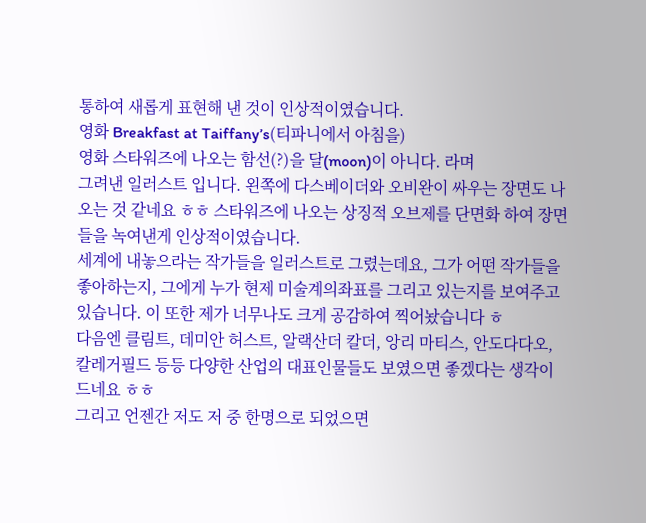통하여 새롭게 표현해 낸 것이 인상적이였습니다.
영화 Breakfast at Taiffany’s(티파니에서 아침을)
영화 스타워즈에 나오는 함선(?)을 달(moon)이 아니다. 라며
그려낸 일러스트 입니다. 왼쪽에 다스베이더와 오비완이 싸우는 장면도 나오는 것 같네요 ㅎㅎ 스타워즈에 나오는 상징적 오브제를 단면화 하여 장면들을 녹여낸게 인상적이였습니다.
세계에 내놓으라는 작가들을 일러스트로 그렸는데요, 그가 어떤 작가들을 좋아하는지, 그에게 누가 현제 미술계의좌표를 그리고 있는지를 보여주고 있습니다. 이 또한 제가 너무나도 크게 공감하여 찍어놨습니다 ㅎ
다음엔 클림트, 데미안 허스트, 알랙산더 칼더, 앙리 마티스, 안도다다오, 칼레거필드 등등 다양한 산업의 대표인물들도 보였으면 좋겠다는 생각이 드네요 ㅎㅎ
그리고 언젠간 저도 저 중 한명으로 되었으면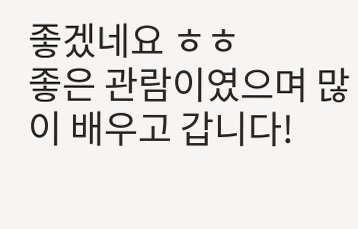좋겠네요 ㅎㅎ
좋은 관람이였으며 많이 배우고 갑니다!